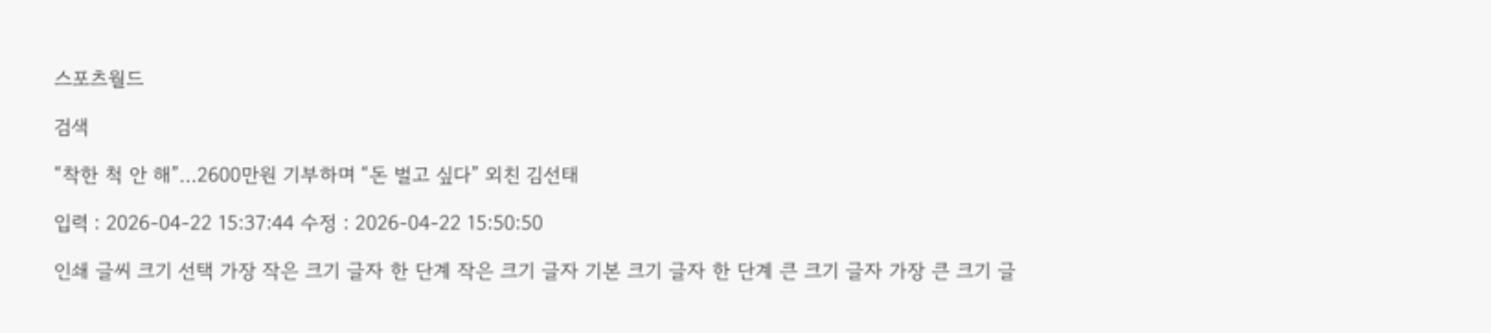스포츠월드

검색

“착한 척 안 해”…2600만원 기부하며 “돈 벌고 싶다” 외친 김선태

입력 : 2026-04-22 15:37:44 수정 : 2026-04-22 15:50:50

인쇄 글씨 크기 선택 가장 작은 크기 글자 한 단계 작은 크기 글자 기본 크기 글자 한 단계 큰 크기 글자 가장 큰 크기 글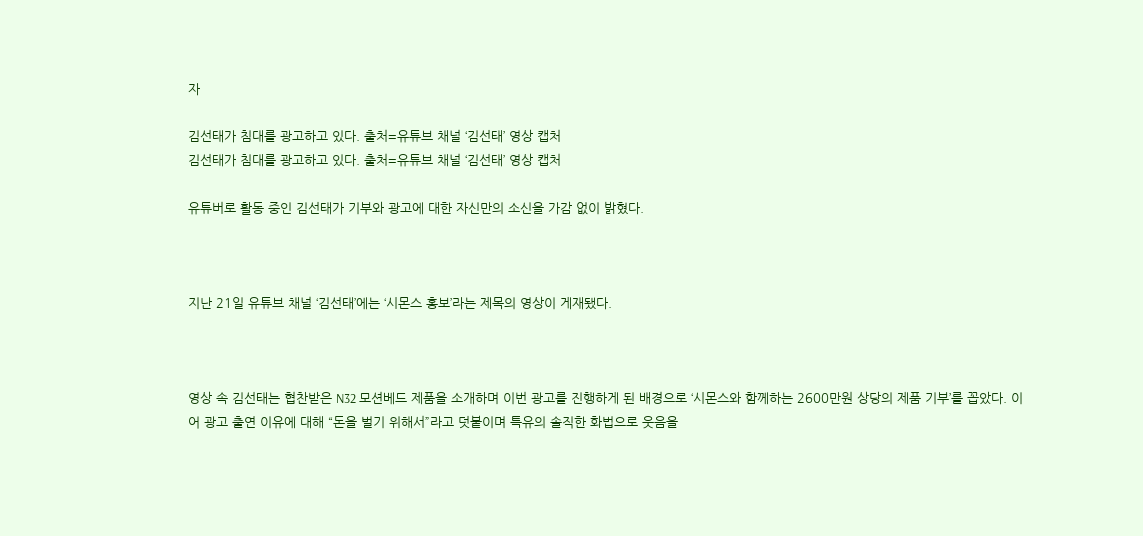자

김선태가 침대를 광고하고 있다. 출처=유튜브 채널 ‘김선태’ 영상 캡처
김선태가 침대를 광고하고 있다. 출처=유튜브 채널 ‘김선태’ 영상 캡처

유튜버로 활동 중인 김선태가 기부와 광고에 대한 자신만의 소신을 가감 없이 밝혔다.



지난 21일 유튜브 채널 ‘김선태’에는 ‘시몬스 홍보’라는 제목의 영상이 게재됐다.



영상 속 김선태는 협찬받은 N32 모션베드 제품을 소개하며 이번 광고를 진행하게 된 배경으로 ‘시몬스와 함께하는 2600만원 상당의 제품 기부’를 꼽았다. 이어 광고 출연 이유에 대해 “돈을 벌기 위해서”라고 덧붙이며 특유의 솔직한 화법으로 웃음을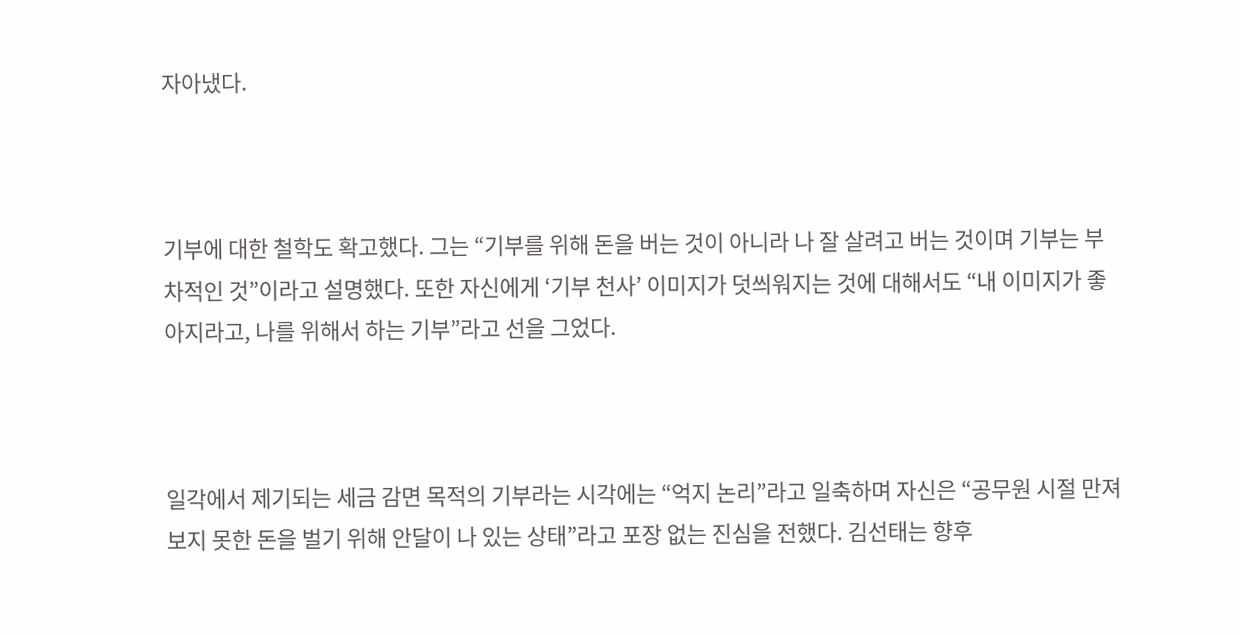자아냈다.



기부에 대한 철학도 확고했다. 그는 “기부를 위해 돈을 버는 것이 아니라 나 잘 살려고 버는 것이며 기부는 부차적인 것”이라고 설명했다. 또한 자신에게 ‘기부 천사’ 이미지가 덧씌워지는 것에 대해서도 “내 이미지가 좋아지라고, 나를 위해서 하는 기부”라고 선을 그었다.



일각에서 제기되는 세금 감면 목적의 기부라는 시각에는 “억지 논리”라고 일축하며 자신은 “공무원 시절 만져보지 못한 돈을 벌기 위해 안달이 나 있는 상태”라고 포장 없는 진심을 전했다. 김선태는 향후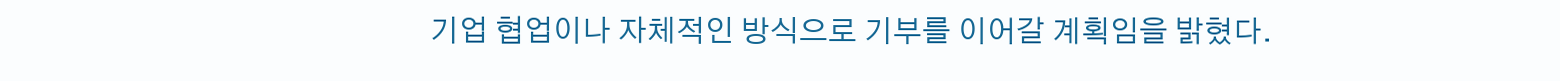기업 협업이나 자체적인 방식으로 기부를 이어갈 계획임을 밝혔다.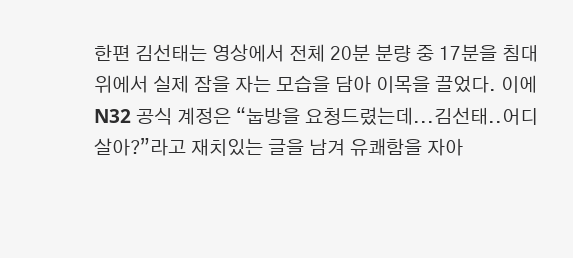한편 김선태는 영상에서 전체 20분 분량 중 17분을 침대 위에서 실제 잠을 자는 모습을 담아 이목을 끌었다. 이에 N32 공식 계정은 “눕방을 요청드렸는데...김선태..어디 살아?”라고 재치있는 글을 남겨 유쾌함을 자아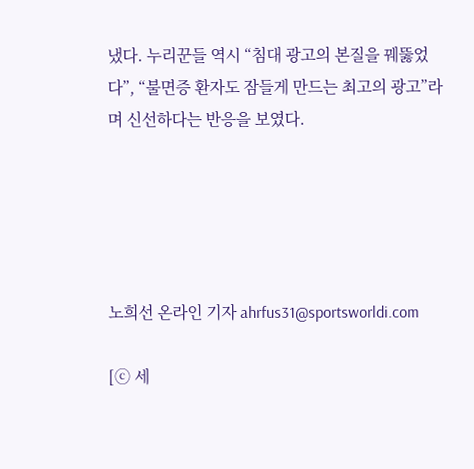냈다. 누리꾼들 역시 “침대 광고의 본질을 꿰뚫었다”, “불면증 환자도 잠들게 만드는 최고의 광고”라며 신선하다는 반응을 보였다.





노희선 온라인 기자 ahrfus31@sportsworldi.com

[ⓒ 세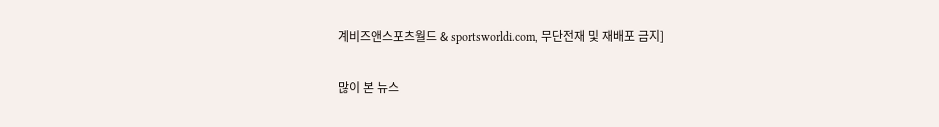계비즈앤스포츠월드 & sportsworldi.com, 무단전재 및 재배포 금지]

많이 본 뉴스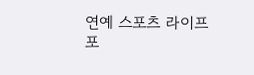연예 스포츠 라이프 포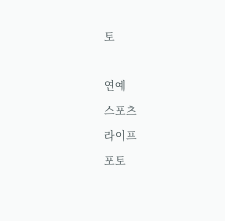토

연예
스포츠
라이프
포토